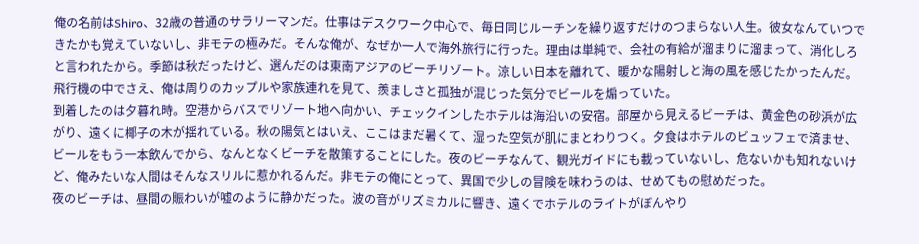俺の名前はShiro、32歳の普通のサラリーマンだ。仕事はデスクワーク中心で、毎日同じルーチンを繰り返すだけのつまらない人生。彼女なんていつできたかも覚えていないし、非モテの極みだ。そんな俺が、なぜか一人で海外旅行に行った。理由は単純で、会社の有給が溜まりに溜まって、消化しろと言われたから。季節は秋だったけど、選んだのは東南アジアのビーチリゾート。涼しい日本を離れて、暖かな陽射しと海の風を感じたかったんだ。飛行機の中でさえ、俺は周りのカップルや家族連れを見て、羨ましさと孤独が混じった気分でビールを煽っていた。
到着したのは夕暮れ時。空港からバスでリゾート地へ向かい、チェックインしたホテルは海沿いの安宿。部屋から見えるビーチは、黄金色の砂浜が広がり、遠くに椰子の木が揺れている。秋の陽気とはいえ、ここはまだ暑くて、湿った空気が肌にまとわりつく。夕食はホテルのビュッフェで済ませ、ビールをもう一本飲んでから、なんとなくビーチを散策することにした。夜のビーチなんて、観光ガイドにも載っていないし、危ないかも知れないけど、俺みたいな人間はそんなスリルに惹かれるんだ。非モテの俺にとって、異国で少しの冒険を味わうのは、せめてもの慰めだった。
夜のビーチは、昼間の賑わいが嘘のように静かだった。波の音がリズミカルに響き、遠くでホテルのライトがぼんやり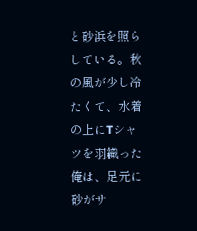と砂浜を照らしている。秋の風が少し冷たくて、水着の上にTシャツを羽織った俺は、足元に砂がサ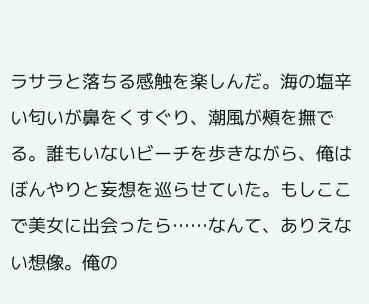ラサラと落ちる感触を楽しんだ。海の塩辛い匂いが鼻をくすぐり、潮風が頰を撫でる。誰もいないビーチを歩きながら、俺はぼんやりと妄想を巡らせていた。もしここで美女に出会ったら……なんて、ありえない想像。俺の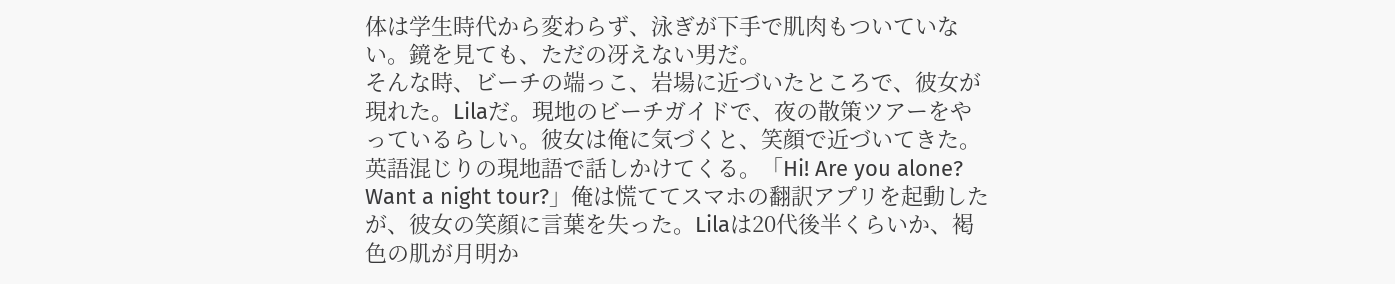体は学生時代から変わらず、泳ぎが下手で肌肉もついていない。鏡を見ても、ただの冴えない男だ。
そんな時、ビーチの端っこ、岩場に近づいたところで、彼女が現れた。Lilaだ。現地のビーチガイドで、夜の散策ツアーをやっているらしい。彼女は俺に気づくと、笑顔で近づいてきた。英語混じりの現地語で話しかけてくる。「Hi! Are you alone? Want a night tour?」俺は慌ててスマホの翻訳アプリを起動したが、彼女の笑顔に言葉を失った。Lilaは20代後半くらいか、褐色の肌が月明か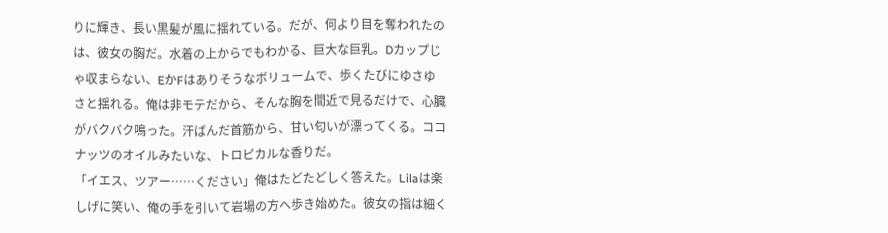りに輝き、長い黒髪が風に揺れている。だが、何より目を奪われたのは、彼女の胸だ。水着の上からでもわかる、巨大な巨乳。Dカップじゃ収まらない、EかFはありそうなボリュームで、歩くたびにゆさゆさと揺れる。俺は非モテだから、そんな胸を間近で見るだけで、心臓がバクバク鳴った。汗ばんだ首筋から、甘い匂いが漂ってくる。ココナッツのオイルみたいな、トロピカルな香りだ。
「イエス、ツアー……ください」俺はたどたどしく答えた。Lilaは楽しげに笑い、俺の手を引いて岩場の方へ歩き始めた。彼女の指は細く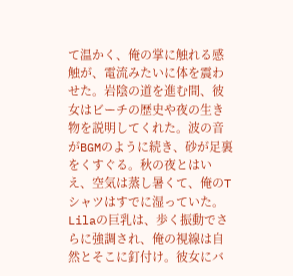て温かく、俺の掌に触れる感触が、電流みたいに体を震わせた。岩陰の道を進む間、彼女はビーチの歴史や夜の生き物を説明してくれた。波の音がBGMのように続き、砂が足裏をくすぐる。秋の夜とはいえ、空気は蒸し暑くて、俺のTシャツはすでに湿っていた。Lilaの巨乳は、歩く振動でさらに強調され、俺の視線は自然とそこに釘付け。彼女にバ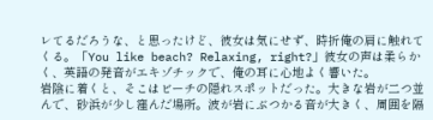レてるだろうな、と思ったけど、彼女は気にせず、時折俺の肩に触れてくる。「You like beach? Relaxing, right?」彼女の声は柔らかく、英語の発音がエキゾチックで、俺の耳に心地よく響いた。
岩陰に着くと、そこはビーチの隠れスポットだった。大きな岩が二つ並んで、砂浜が少し窪んだ場所。波が岩にぶつかる音が大きく、周囲を隔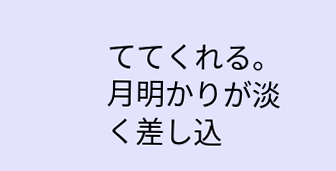ててくれる。月明かりが淡く差し込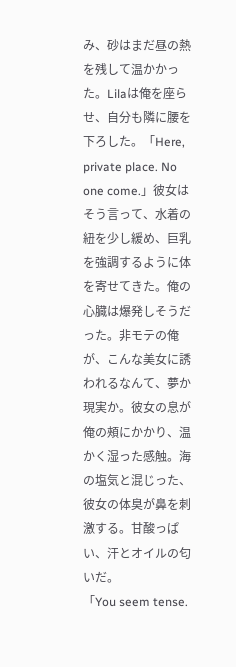み、砂はまだ昼の熱を残して温かかった。Lilaは俺を座らせ、自分も隣に腰を下ろした。「Here, private place. No one come.」彼女はそう言って、水着の紐を少し緩め、巨乳を強調するように体を寄せてきた。俺の心臓は爆発しそうだった。非モテの俺が、こんな美女に誘われるなんて、夢か現実か。彼女の息が俺の頰にかかり、温かく湿った感触。海の塩気と混じった、彼女の体臭が鼻を刺激する。甘酸っぱい、汗とオイルの匂いだ。
「You seem tense.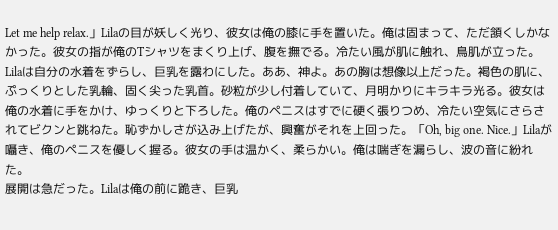Let me help relax.」Lilaの目が妖しく光り、彼女は俺の膝に手を置いた。俺は固まって、ただ頷くしかなかった。彼女の指が俺のTシャツをまくり上げ、腹を撫でる。冷たい風が肌に触れ、鳥肌が立った。Lilaは自分の水着をずらし、巨乳を露わにした。ああ、神よ。あの胸は想像以上だった。褐色の肌に、ぷっくりとした乳輪、固く尖った乳首。砂粒が少し付着していて、月明かりにキラキラ光る。彼女は俺の水着に手をかけ、ゆっくりと下ろした。俺のペニスはすでに硬く張りつめ、冷たい空気にさらされてビクンと跳ねた。恥ずかしさが込み上げたが、興奮がそれを上回った。「Oh, big one. Nice.」Lilaが囁き、俺のペニスを優しく握る。彼女の手は温かく、柔らかい。俺は喘ぎを漏らし、波の音に紛れた。
展開は急だった。Lilaは俺の前に跪き、巨乳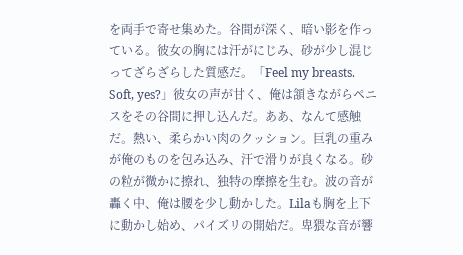を両手で寄せ集めた。谷間が深く、暗い影を作っている。彼女の胸には汗がにじみ、砂が少し混じってざらざらした質感だ。「Feel my breasts. Soft, yes?」彼女の声が甘く、俺は頷きながらペニスをその谷間に押し込んだ。ああ、なんて感触だ。熱い、柔らかい肉のクッション。巨乳の重みが俺のものを包み込み、汗で滑りが良くなる。砂の粒が微かに擦れ、独特の摩擦を生む。波の音が轟く中、俺は腰を少し動かした。Lilaも胸を上下に動かし始め、パイズリの開始だ。卑猥な音が響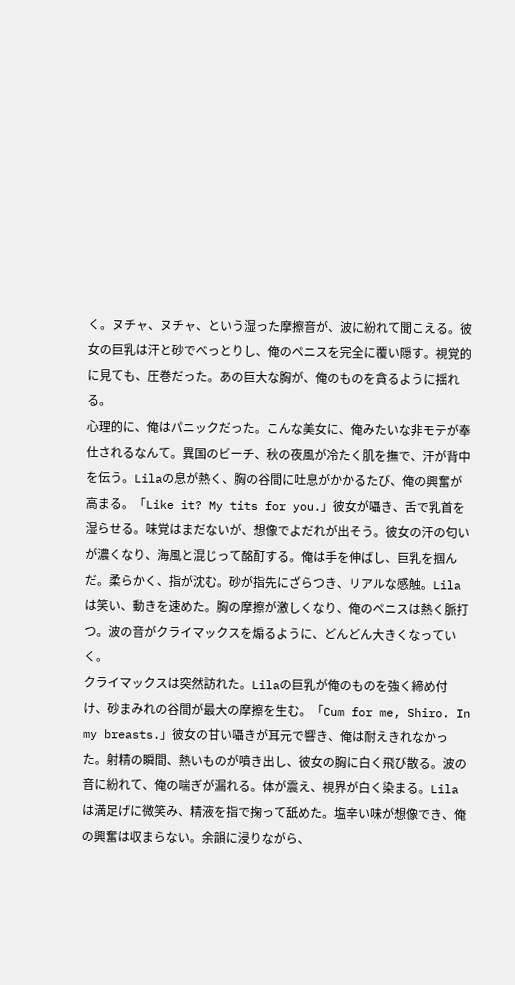く。ヌチャ、ヌチャ、という湿った摩擦音が、波に紛れて聞こえる。彼女の巨乳は汗と砂でべっとりし、俺のペニスを完全に覆い隠す。視覚的に見ても、圧巻だった。あの巨大な胸が、俺のものを貪るように揺れる。
心理的に、俺はパニックだった。こんな美女に、俺みたいな非モテが奉仕されるなんて。異国のビーチ、秋の夜風が冷たく肌を撫で、汗が背中を伝う。Lilaの息が熱く、胸の谷間に吐息がかかるたび、俺の興奮が高まる。「Like it? My tits for you.」彼女が囁き、舌で乳首を湿らせる。味覚はまだないが、想像でよだれが出そう。彼女の汗の匂いが濃くなり、海風と混じって酩酊する。俺は手を伸ばし、巨乳を掴んだ。柔らかく、指が沈む。砂が指先にざらつき、リアルな感触。Lilaは笑い、動きを速めた。胸の摩擦が激しくなり、俺のペニスは熱く脈打つ。波の音がクライマックスを煽るように、どんどん大きくなっていく。
クライマックスは突然訪れた。Lilaの巨乳が俺のものを強く締め付け、砂まみれの谷間が最大の摩擦を生む。「Cum for me, Shiro. In my breasts.」彼女の甘い囁きが耳元で響き、俺は耐えきれなかった。射精の瞬間、熱いものが噴き出し、彼女の胸に白く飛び散る。波の音に紛れて、俺の喘ぎが漏れる。体が震え、視界が白く染まる。Lilaは満足げに微笑み、精液を指で掬って舐めた。塩辛い味が想像でき、俺の興奮は収まらない。余韻に浸りながら、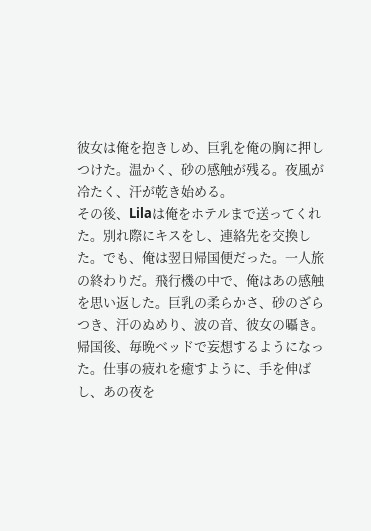彼女は俺を抱きしめ、巨乳を俺の胸に押しつけた。温かく、砂の感触が残る。夜風が冷たく、汗が乾き始める。
その後、Lilaは俺をホテルまで送ってくれた。別れ際にキスをし、連絡先を交換した。でも、俺は翌日帰国便だった。一人旅の終わりだ。飛行機の中で、俺はあの感触を思い返した。巨乳の柔らかさ、砂のざらつき、汗のぬめり、波の音、彼女の囁き。帰国後、毎晩ベッドで妄想するようになった。仕事の疲れを癒すように、手を伸ばし、あの夜を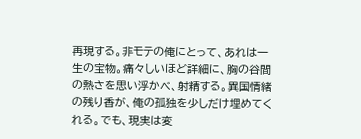再現する。非モテの俺にとって、あれは一生の宝物。痛々しいほど詳細に、胸の谷間の熱さを思い浮かべ、射精する。異国情緒の残り香が、俺の孤独を少しだけ埋めてくれる。でも、現実は変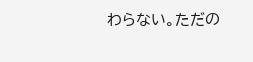わらない。ただの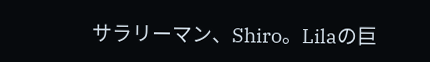サラリーマン、Shiro。Lilaの巨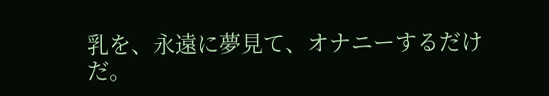乳を、永遠に夢見て、オナニーするだけだ。